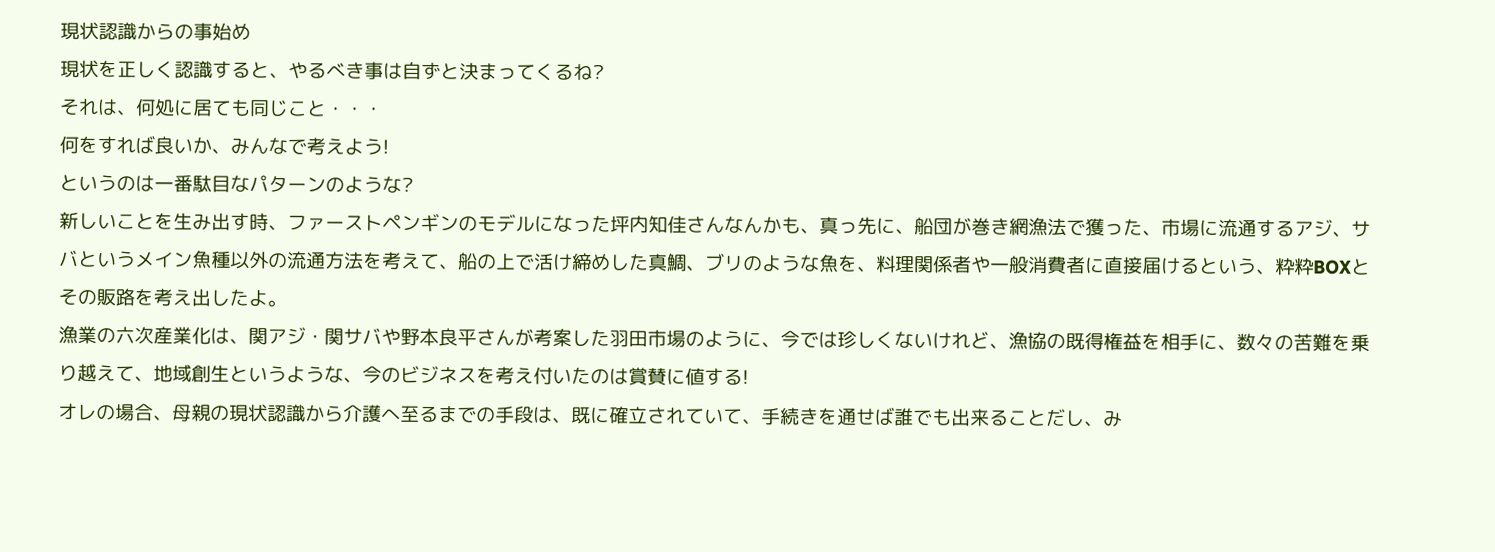現状認識からの事始め
現状を正しく認識すると、やるべき事は自ずと決まってくるね?
それは、何処に居ても同じこと・・・
何をすれば良いか、みんなで考えよう!
というのは一番駄目なパターンのような?
新しいことを生み出す時、ファーストペンギンのモデルになった坪内知佳さんなんかも、真っ先に、船団が巻き網漁法で獲った、市場に流通するアジ、サバというメイン魚種以外の流通方法を考えて、船の上で活け締めした真鯛、ブリのような魚を、料理関係者や一般消費者に直接届けるという、粋粋BOXとその販路を考え出したよ。
漁業の六次産業化は、関アジ・関サバや野本良平さんが考案した羽田市場のように、今では珍しくないけれど、漁協の既得権益を相手に、数々の苦難を乗り越えて、地域創生というような、今のビジネスを考え付いたのは賞賛に値する!
オレの場合、母親の現状認識から介護へ至るまでの手段は、既に確立されていて、手続きを通せば誰でも出来ることだし、み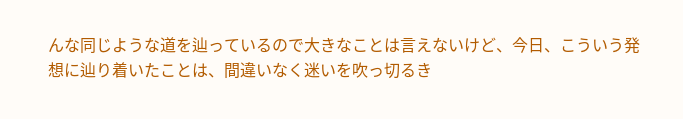んな同じような道を辿っているので大きなことは言えないけど、今日、こういう発想に辿り着いたことは、間違いなく迷いを吹っ切るき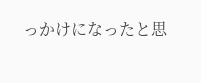っかけになったと思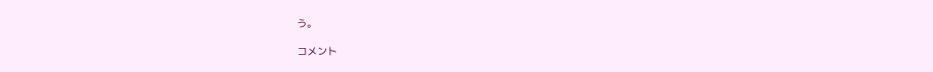う。

コメント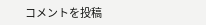コメントを投稿